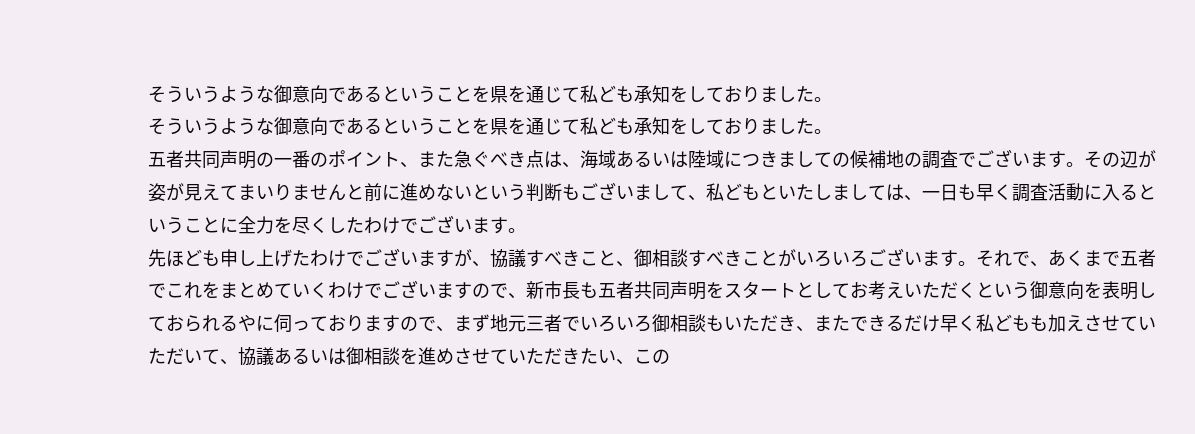そういうような御意向であるということを県を通じて私ども承知をしておりました。
そういうような御意向であるということを県を通じて私ども承知をしておりました。
五者共同声明の一番のポイント、また急ぐべき点は、海域あるいは陸域につきましての候補地の調査でございます。その辺が姿が見えてまいりませんと前に進めないという判断もございまして、私どもといたしましては、一日も早く調査活動に入るということに全力を尽くしたわけでございます。
先ほども申し上げたわけでございますが、協議すべきこと、御相談すべきことがいろいろございます。それで、あくまで五者でこれをまとめていくわけでございますので、新市長も五者共同声明をスタートとしてお考えいただくという御意向を表明しておられるやに伺っておりますので、まず地元三者でいろいろ御相談もいただき、またできるだけ早く私どもも加えさせていただいて、協議あるいは御相談を進めさせていただきたい、この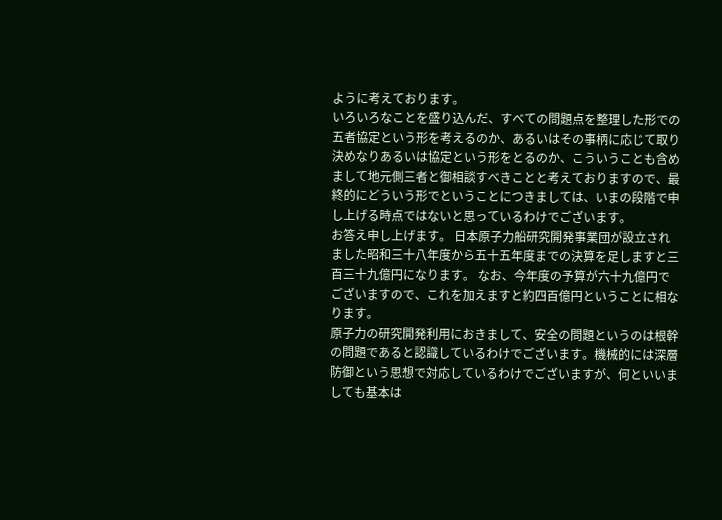ように考えております。
いろいろなことを盛り込んだ、すべての問題点を整理した形での五者協定という形を考えるのか、あるいはその事柄に応じて取り決めなりあるいは協定という形をとるのか、こういうことも含めまして地元側三者と御相談すべきことと考えておりますので、最終的にどういう形でということにつきましては、いまの段階で申し上げる時点ではないと思っているわけでございます。
お答え申し上げます。 日本原子力船研究開発事業団が設立されました昭和三十八年度から五十五年度までの決算を足しますと三百三十九億円になります。 なお、今年度の予算が六十九億円でございますので、これを加えますと約四百億円ということに相なります。
原子力の研究開発利用におきまして、安全の問題というのは根幹の問題であると認識しているわけでございます。機械的には深層防御という思想で対応しているわけでございますが、何といいましても基本は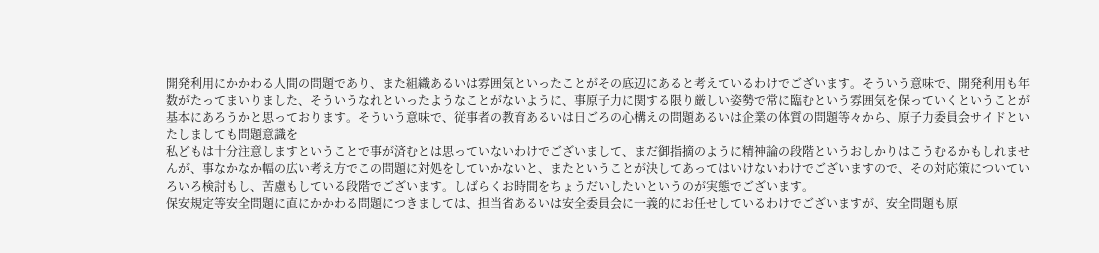開発利用にかかわる人間の問題であり、また組織あるいは雰囲気といったことがその底辺にあると考えているわけでございます。そういう意味で、開発利用も年数がたってまいりました、そういうなれといったようなことがないように、事原子力に関する限り厳しい姿勢で常に臨むという雰囲気を保っていくということが基本にあろうかと思っております。そういう意味で、従事者の教育あるいは日ごろの心構えの問題あるいは企業の体質の問題等々から、原子力委員会サイドといたしましても問題意識を
私どもは十分注意しますということで事が済むとは思っていないわけでございまして、まだ御指摘のように精神論の段階というおしかりはこうむるかもしれませんが、事なかなか幅の広い考え方でこの問題に対処をしていかないと、またということが決してあってはいけないわけでございますので、その対応策についていろいろ検討もし、苦慮もしている段階でございます。しばらくお時間をちょうだいしたいというのが実態でございます。
保安規定等安全問題に直にかかわる問題につきましては、担当省あるいは安全委員会に一義的にお任せしているわけでございますが、安全問題も原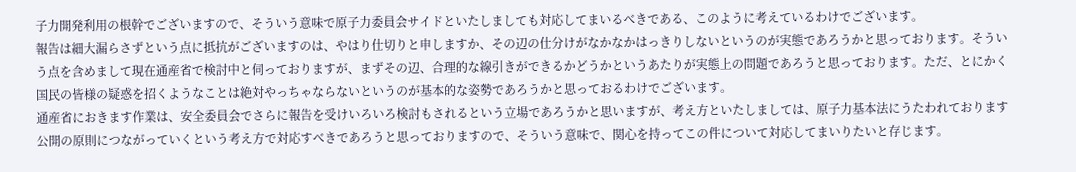子力開発利用の根幹でございますので、そういう意味で原子力委員会サイドといたしましても対応してまいるべきである、このように考えているわけでございます。
報告は細大漏らさずという点に抵抗がございますのは、やはり仕切りと申しますか、その辺の仕分けがなかなかはっきりしないというのが実態であろうかと思っております。そういう点を含めまして現在通産省で検討中と伺っておりますが、まずその辺、合理的な線引きができるかどうかというあたりが実態上の問題であろうと思っております。ただ、とにかく国民の皆様の疑惑を招くようなことは絶対やっちゃならないというのが基本的な姿勢であろうかと思っておるわけでございます。
通産省におきます作業は、安全委員会でさらに報告を受けいろいろ検討もされるという立場であろうかと思いますが、考え方といたしましては、原子力基本法にうたわれております公開の原則につながっていくという考え方で対応すべきであろうと思っておりますので、そういう意味で、関心を持ってこの件について対応してまいりたいと存じます。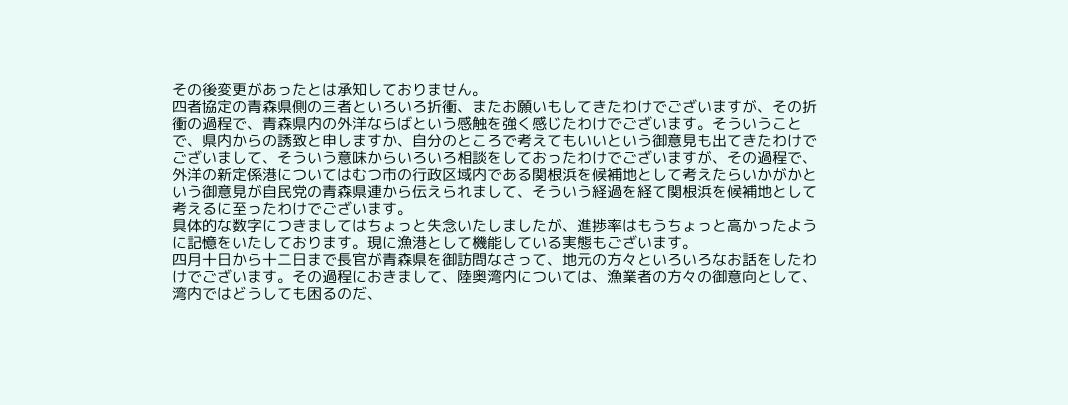その後変更があったとは承知しておりません。
四者協定の青森県側の三者といろいろ折衝、またお願いもしてきたわけでございますが、その折衝の過程で、青森県内の外洋ならばという感触を強く感じたわけでございます。そういうことで、県内からの誘致と申しますか、自分のところで考えてもいいという御意見も出てきたわけでございまして、そういう意味からいろいろ相談をしておったわけでございますが、その過程で、外洋の新定係港についてはむつ市の行政区域内である関根浜を候補地として考えたらいかがかという御意見が自民党の青森県連から伝えられまして、そういう経過を経て関根浜を候補地として考えるに至ったわけでございます。
具体的な数字につきましてはちょっと失念いたしましたが、進捗率はもうちょっと高かったように記憶をいたしております。現に漁港として機能している実態もございます。
四月十日から十二日まで長官が青森県を御訪問なさって、地元の方々といろいろなお話をしたわけでございます。その過程におきまして、陸奥湾内については、漁業者の方々の御意向として、湾内ではどうしても困るのだ、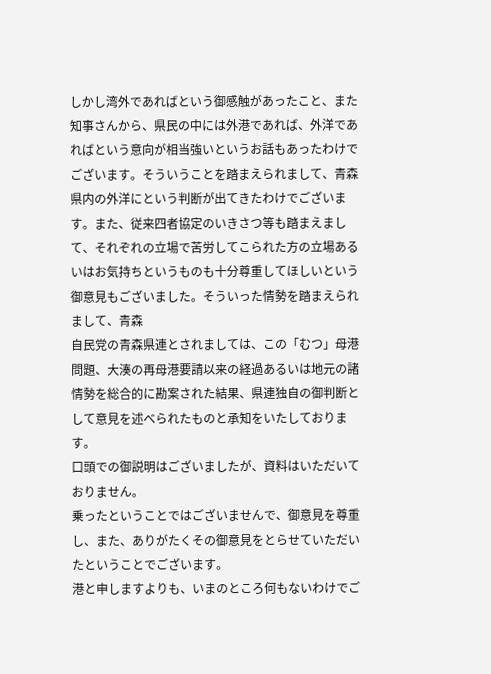しかし湾外であればという御感触があったこと、また知事さんから、県民の中には外港であれば、外洋であればという意向が相当強いというお話もあったわけでございます。そういうことを踏まえられまして、青森県内の外洋にという判断が出てきたわけでございます。また、従来四者協定のいきさつ等も踏まえまして、それぞれの立場で苦労してこられた方の立場あるいはお気持ちというものも十分尊重してほしいという御意見もございました。そういった情勢を踏まえられまして、青森
自民党の青森県連とされましては、この「むつ」母港問題、大湊の再母港要請以来の経過あるいは地元の諸情勢を総合的に勘案された結果、県連独自の御判断として意見を述べられたものと承知をいたしております。
口頭での御説明はございましたが、資料はいただいておりません。
乗ったということではございませんで、御意見を尊重し、また、ありがたくその御意見をとらせていただいたということでございます。
港と申しますよりも、いまのところ何もないわけでご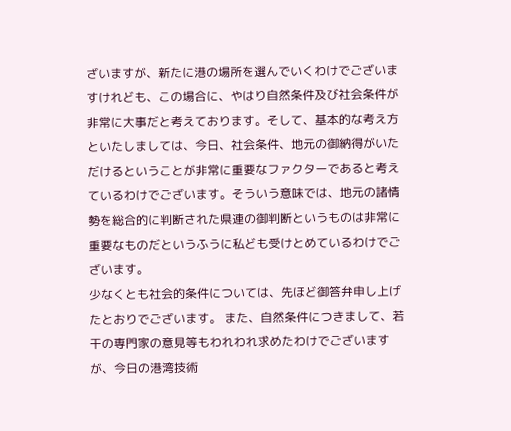ざいますが、新たに港の場所を選んでいくわけでございますけれども、この場合に、やはり自然条件及び社会条件が非常に大事だと考えております。そして、基本的な考え方といたしましては、今日、社会条件、地元の御納得がいただけるということが非常に重要なファクターであると考えているわけでございます。そういう意味では、地元の諸情勢を総合的に判断された県連の御判断というものは非常に重要なものだというふうに私ども受けとめているわけでございます。
少なくとも社会的条件については、先ほど御答弁申し上げたとおりでございます。 また、自然条件につきまして、若干の専門家の意見等もわれわれ求めたわけでございますが、今日の港湾技術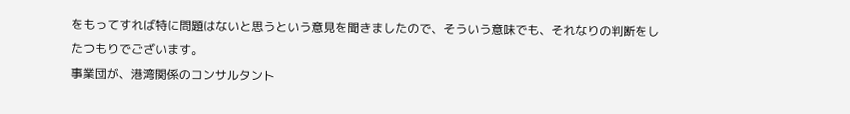をもってすれば特に問題はないと思うという意見を聞きましたので、そういう意味でも、それなりの判断をしたつもりでございます。
事業団が、港湾関係のコンサルタント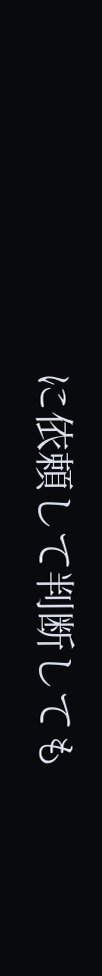に依頼して判断しても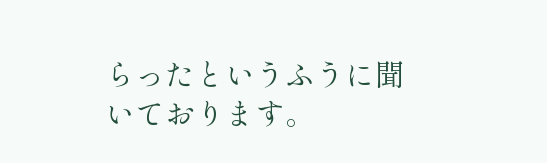らったというふうに聞いております。